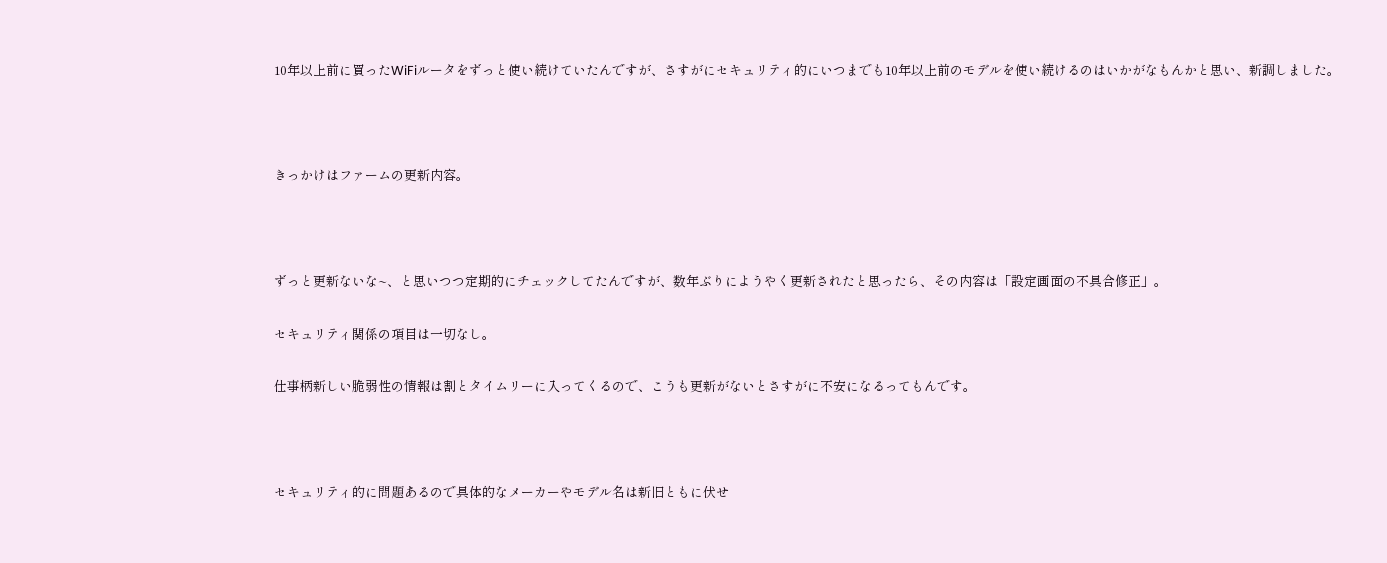10年以上前に買ったWiFiルータをずっと使い続けていたんですが、さすがにセキュリティ的にいつまでも10年以上前のモデルを使い続けるのはいかがなもんかと思い、新調しました。



きっかけはファームの更新内容。



ずっと更新ないな~、と思いつつ定期的にチェックしてたんですが、数年ぶりにようやく更新されたと思ったら、その内容は「設定画面の不具合修正」。

セキュリティ関係の項目は一切なし。

仕事柄新しい脆弱性の情報は割とタイムリーに入ってくるので、こうも更新がないとさすがに不安になるってもんです。



セキュリティ的に問題あるので具体的なメーカーやモデル名は新旧ともに伏せ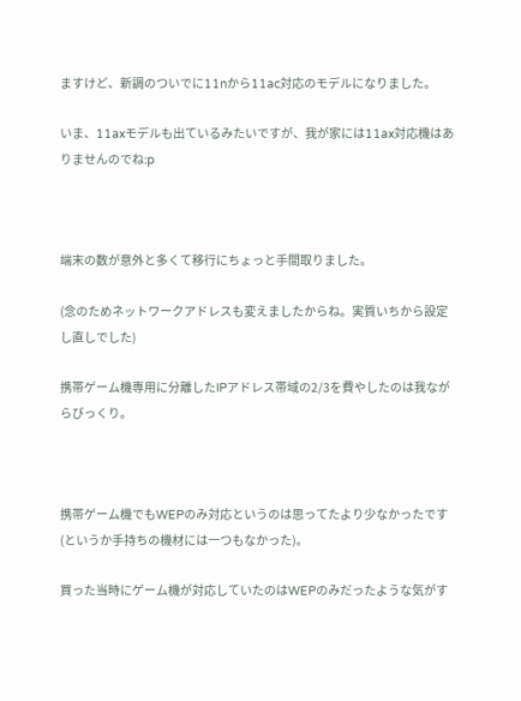ますけど、新調のついでに11nから11ac対応のモデルになりました。

いま、11axモデルも出ているみたいですが、我が家には11ax対応機はありませんのでね:p



端末の数が意外と多くて移行にちょっと手間取りました。

(念のためネットワークアドレスも変えましたからね。実質いちから設定し直しでした)

携帯ゲーム機専用に分離したIPアドレス帯域の2/3を費やしたのは我ながらびっくり。



携帯ゲーム機でもWEPのみ対応というのは思ってたより少なかったです(というか手持ちの機材には一つもなかった)。

買った当時にゲーム機が対応していたのはWEPのみだったような気がす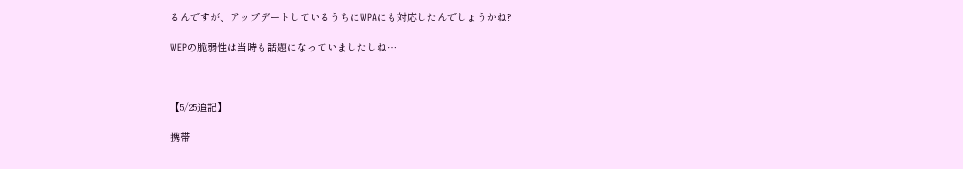るんですが、アップデートしているうちにWPAにも対応したんでしょうかね?

WEPの脆弱性は当時も話題になっていましたしね…



【5/25追記】

携帯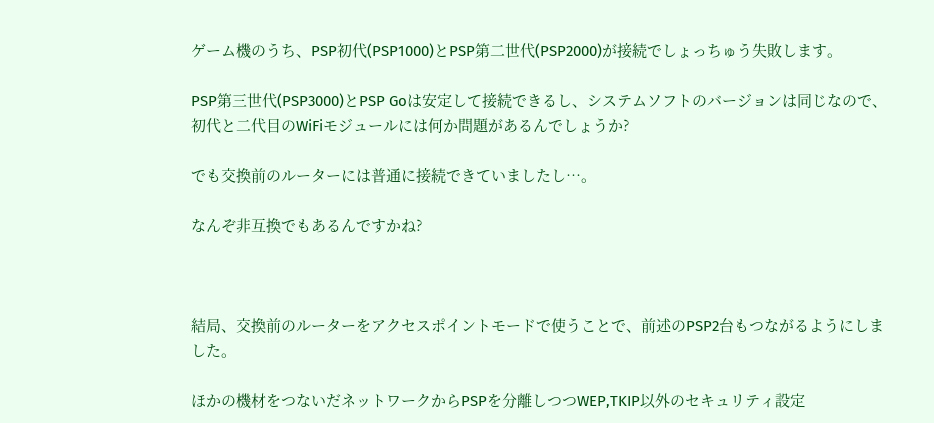ゲーム機のうち、PSP初代(PSP1000)とPSP第二世代(PSP2000)が接続でしょっちゅう失敗します。

PSP第三世代(PSP3000)とPSP Goは安定して接続できるし、システムソフトのバージョンは同じなので、初代と二代目のWiFiモジュールには何か問題があるんでしょうか?

でも交換前のルーターには普通に接続できていましたし…。

なんぞ非互換でもあるんですかね?



結局、交換前のルーターをアクセスポイントモードで使うことで、前述のPSP2台もつながるようにしました。

ほかの機材をつないだネットワークからPSPを分離しつつWEP,TKIP以外のセキュリティ設定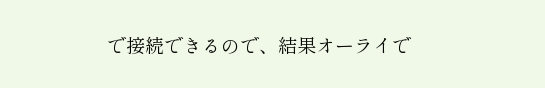で接続できるので、結果オーライで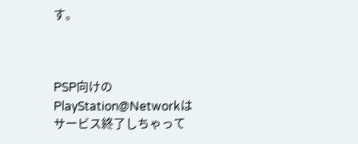す。



PSP向けのPlayStation@Networkはサービス終了しちゃって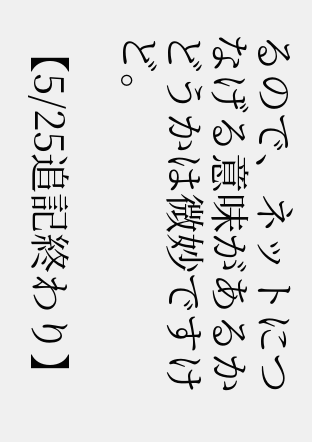るので、ネットにつなげる意味があるかどうかは微妙ですけど。

【5/25追記終わり】